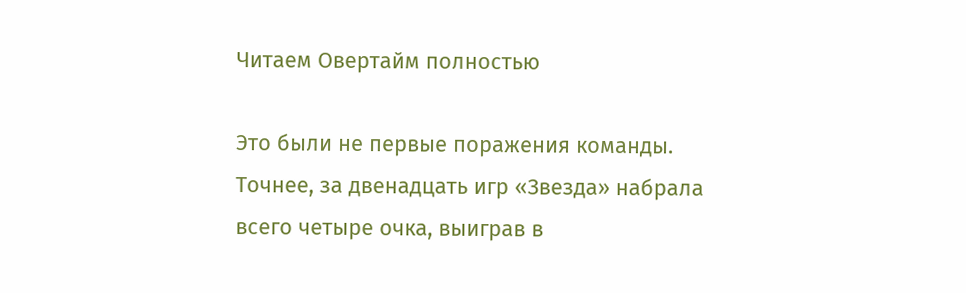Читаем Овертайм полностью

Это были не первые поражения команды. Точнее, за двенадцать игр «Звезда» набрала всего четыре очка, выиграв в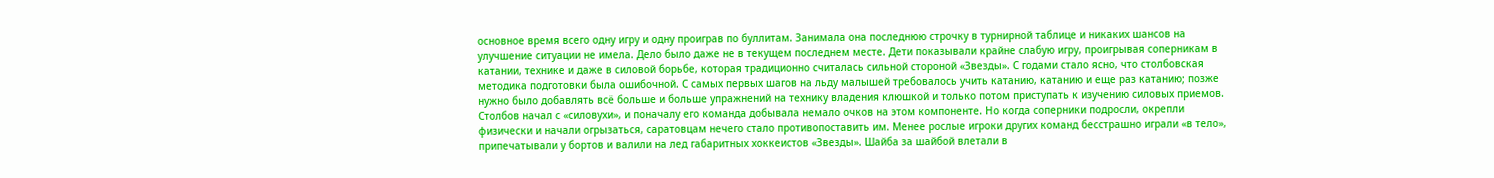основное время всего одну игру и одну проиграв по буллитам. Занимала она последнюю строчку в турнирной таблице и никаких шансов на улучшение ситуации не имела. Дело было даже не в текущем последнем месте. Дети показывали крайне слабую игру, проигрывая соперникам в катании, технике и даже в силовой борьбе, которая традиционно считалась сильной стороной «Звезды». С годами стало ясно, что столбовская методика подготовки была ошибочной. С самых первых шагов на льду малышей требовалось учить катанию, катанию и еще раз катанию; позже нужно было добавлять всё больше и больше упражнений на технику владения клюшкой и только потом приступать к изучению силовых приемов. Столбов начал с «силовухи», и поначалу его команда добывала немало очков на этом компоненте. Но когда соперники подросли, окрепли физически и начали огрызаться, саратовцам нечего стало противопоставить им. Менее рослые игроки других команд бесстрашно играли «в тело», припечатывали у бортов и валили на лед габаритных хоккеистов «Звезды». Шайба за шайбой влетали в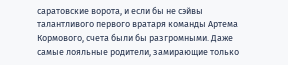саратовские ворота, и если бы не сэйвы талантливого первого вратаря команды Артема Кормового, счета были бы разгромными. Даже самые лояльные родители, замирающие только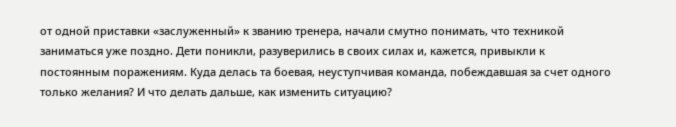от одной приставки «заслуженный» к званию тренера, начали смутно понимать, что техникой заниматься уже поздно. Дети поникли, разуверились в своих силах и, кажется, привыкли к постоянным поражениям. Куда делась та боевая, неуступчивая команда, побеждавшая за счет одного только желания? И что делать дальше, как изменить ситуацию?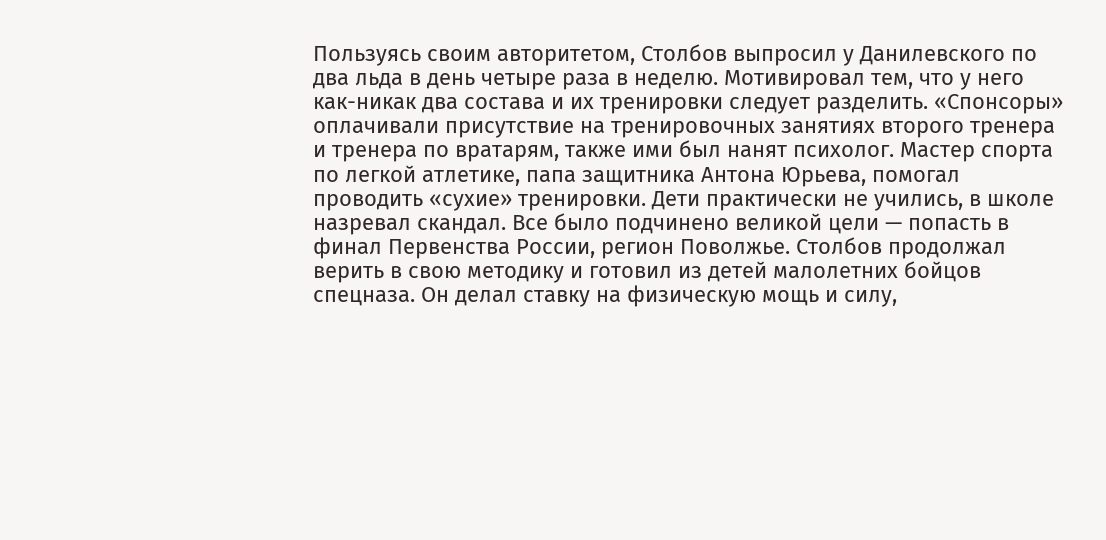Пользуясь своим авторитетом, Столбов выпросил у Данилевского по два льда в день четыре раза в неделю. Мотивировал тем, что у него как-никак два состава и их тренировки следует разделить. «Спонсоры» оплачивали присутствие на тренировочных занятиях второго тренера и тренера по вратарям, также ими был нанят психолог. Мастер спорта по легкой атлетике, папа защитника Антона Юрьева, помогал проводить «сухие» тренировки. Дети практически не учились, в школе назревал скандал. Все было подчинено великой цели — попасть в финал Первенства России, регион Поволжье. Столбов продолжал верить в свою методику и готовил из детей малолетних бойцов спецназа. Он делал ставку на физическую мощь и силу,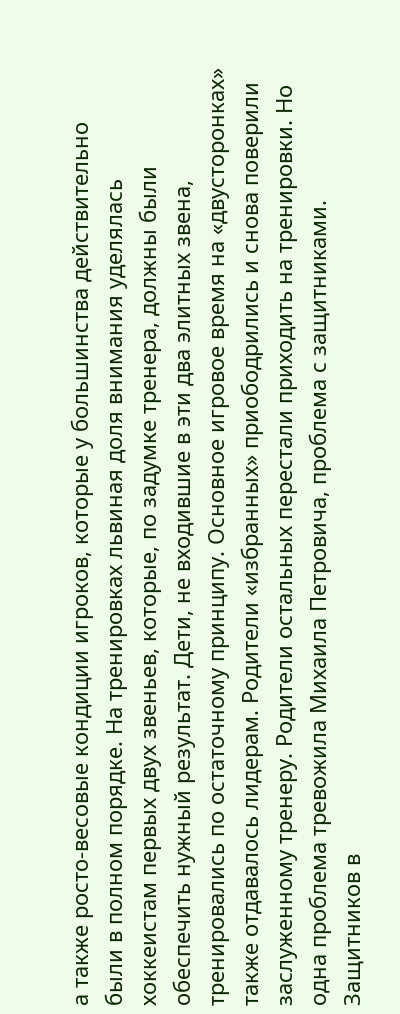а также росто-весовые кондиции игроков, которые у большинства действительно были в полном порядке. На тренировках львиная доля внимания уделялась хоккеистам первых двух звеньев, которые, по задумке тренера, должны были обеспечить нужный результат. Дети, не входившие в эти два элитных звена, тренировались по остаточному принципу. Основное игровое время на «двусторонках» также отдавалось лидерам. Родители «избранных» приободрились и снова поверили заслуженному тренеру. Родители остальных перестали приходить на тренировки. Но одна проблема тревожила Михаила Петровича, проблема с защитниками. Защитников в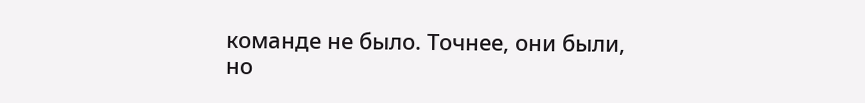команде не было. Точнее, они были, но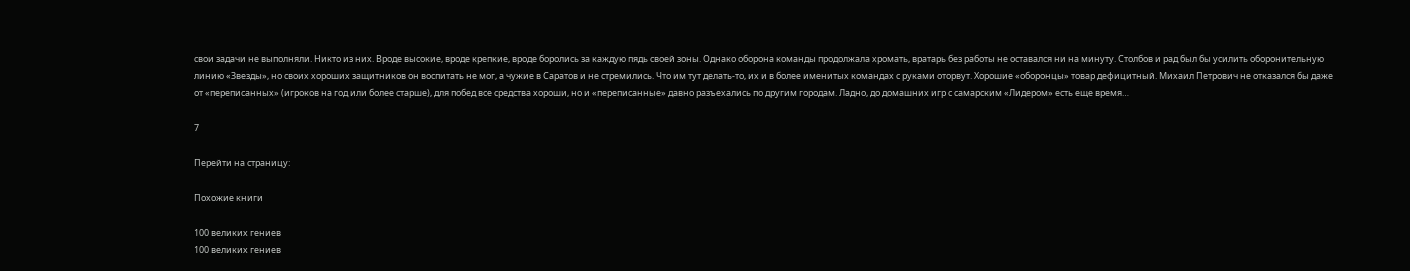свои задачи не выполняли. Никто из них. Вроде высокие, вроде крепкие, вроде боролись за каждую пядь своей зоны. Однако оборона команды продолжала хромать, вратарь без работы не оставался ни на минуту. Столбов и рад был бы усилить оборонительную линию «Звезды», но своих хороших защитников он воспитать не мог, а чужие в Саратов и не стремились. Что им тут делать-то, их и в более именитых командах с руками оторвут. Хорошие «оборонцы» товар дефицитный. Михаил Петрович не отказался бы даже от «переписанных» (игроков на год или более старше), для побед все средства хороши, но и «переписанные» давно разъехались по другим городам. Ладно, до домашних игр с самарским «Лидером» есть еще время…

7

Перейти на страницу:

Похожие книги

100 великих гениев
100 великих гениев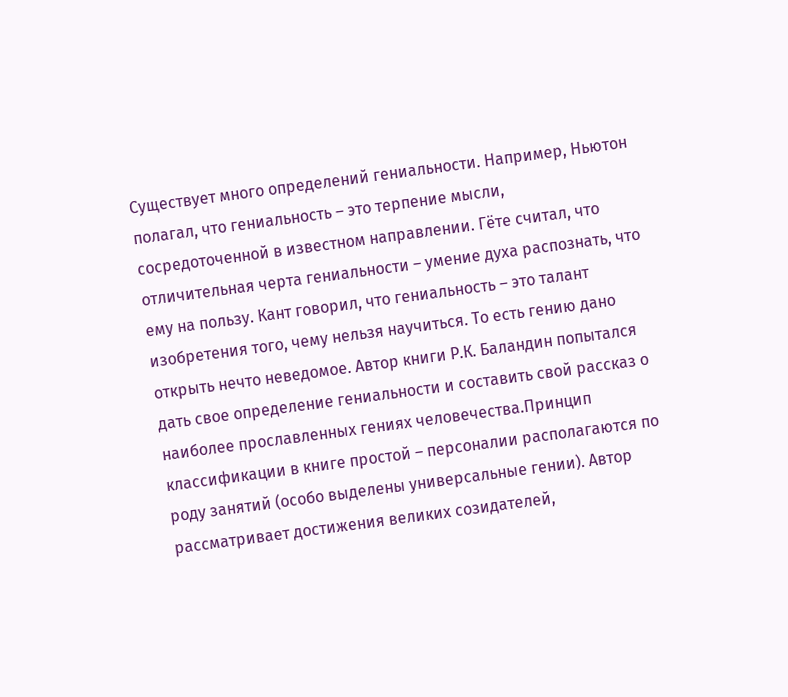Существует много определений гениальности. Например, Ньютон полагал, что гениальность – это терпение мысли, сосредоточенной в известном направлении. Гёте считал, что отличительная черта гениальности – умение духа распознать, что ему на пользу. Кант говорил, что гениальность – это талант изобретения того, чему нельзя научиться. То есть гению дано открыть нечто неведомое. Автор книги Р.К. Баландин попытался дать свое определение гениальности и составить свой рассказ о наиболее прославленных гениях человечества.Принцип классификации в книге простой – персоналии располагаются по роду занятий (особо выделены универсальные гении). Автор рассматривает достижения великих созидателей,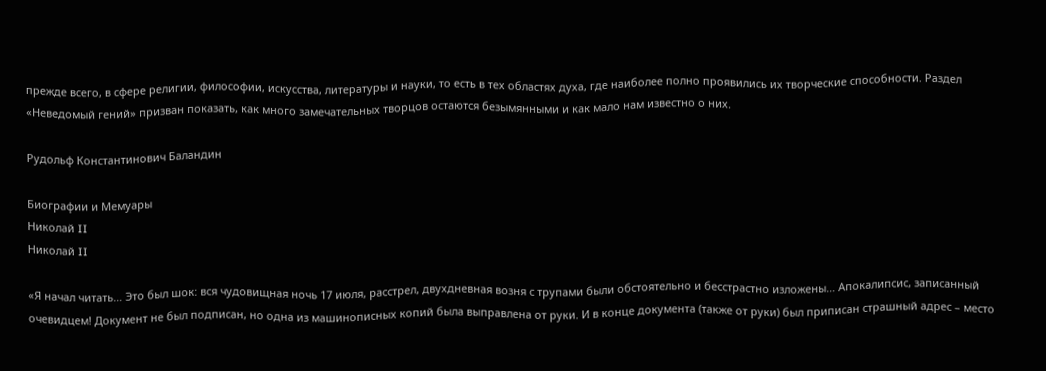прежде всего, в сфере религии, философии, искусства, литературы и науки, то есть в тех областях духа, где наиболее полно проявились их творческие способности. Раздел «Неведомый гений» призван показать, как много замечательных творцов остаются безымянными и как мало нам известно о них.

Рудольф Константинович Баландин

Биографии и Мемуары
Николай II
Николай II

«Я начал читать… Это был шок: вся чудовищная ночь 17 июля, расстрел, двухдневная возня с трупами были обстоятельно и бесстрастно изложены… Апокалипсис, записанный очевидцем! Документ не был подписан, но одна из машинописных копий была выправлена от руки. И в конце документа (также от руки) был приписан страшный адрес – место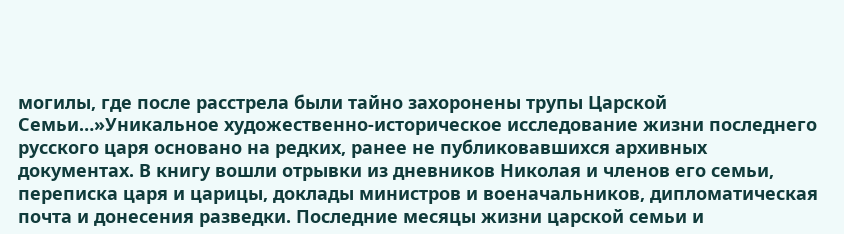могилы, где после расстрела были тайно захоронены трупы Царской Семьи…»Уникальное художественно-историческое исследование жизни последнего русского царя основано на редких, ранее не публиковавшихся архивных документах. В книгу вошли отрывки из дневников Николая и членов его семьи, переписка царя и царицы, доклады министров и военачальников, дипломатическая почта и донесения разведки. Последние месяцы жизни царской семьи и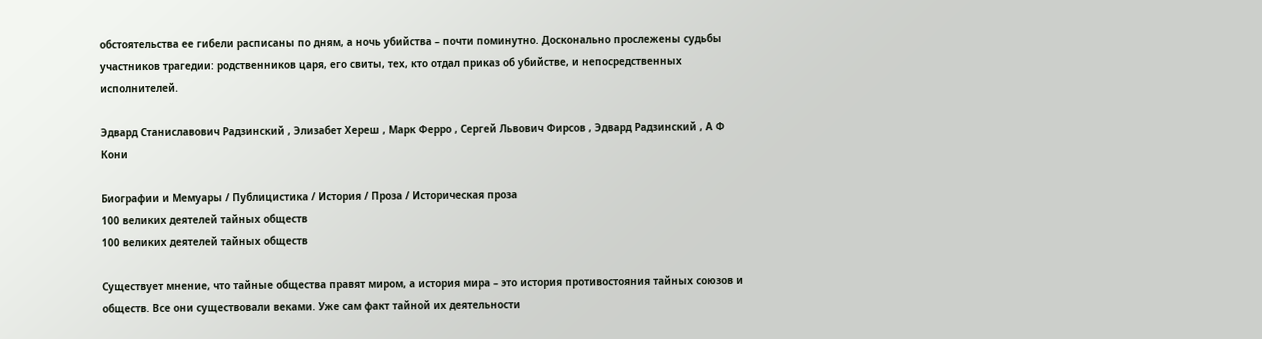обстоятельства ее гибели расписаны по дням, а ночь убийства – почти поминутно. Досконально прослежены судьбы участников трагедии: родственников царя, его свиты, тех, кто отдал приказ об убийстве, и непосредственных исполнителей.

Эдвард Станиславович Радзинский , Элизабет Хереш , Марк Ферро , Сергей Львович Фирсов , Эдвард Радзинский , А Ф Кони

Биографии и Мемуары / Публицистика / История / Проза / Историческая проза
100 великих деятелей тайных обществ
100 великих деятелей тайных обществ

Существует мнение, что тайные общества правят миром, а история мира – это история противостояния тайных союзов и обществ. Все они существовали веками. Уже сам факт тайной их деятельности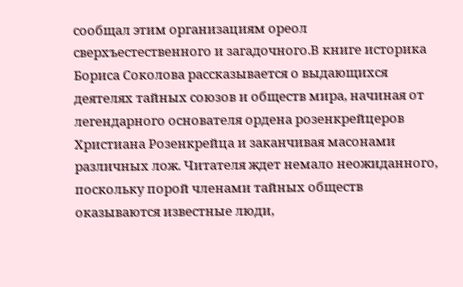сообщал этим организациям ореол сверхъестественного и загадочного.В книге историка Бориса Соколова рассказывается о выдающихся деятелях тайных союзов и обществ мира, начиная от легендарного основателя ордена розенкрейцеров Христиана Розенкрейца и заканчивая масонами различных лож. Читателя ждет немало неожиданного, поскольку порой членами тайных обществ оказываются известные люди,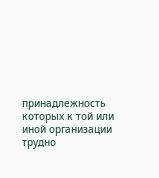принадлежность которых к той или иной организации трудно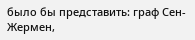было бы представить: граф Сен-Жермен,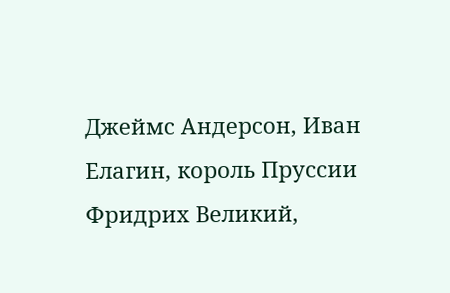Джеймс Андерсон, Иван Елагин, король Пруссии Фридрих Великий,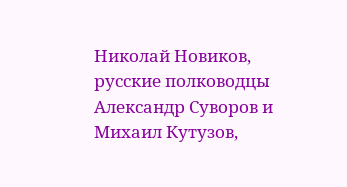Николай Новиков, русские полководцы Александр Суворов и Михаил Кутузов,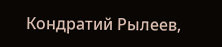Кондратий Рылеев,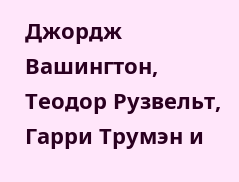Джордж Вашингтон, Теодор Рузвельт, Гарри Трумэн и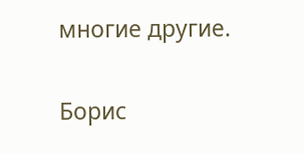многие другие.

Борис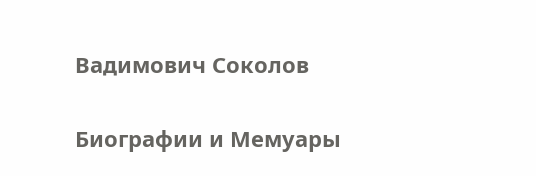Вадимович Соколов

Биографии и Мемуары